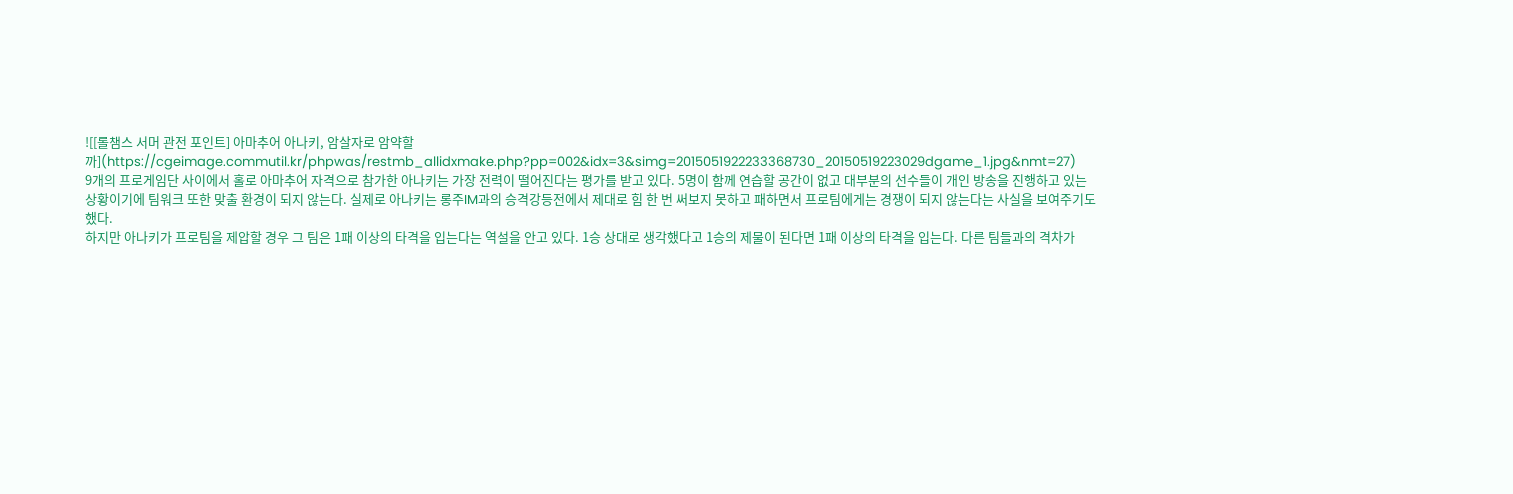![[롤챔스 서머 관전 포인트] 아마추어 아나키, 암살자로 암약할까](https://cgeimage.commutil.kr/phpwas/restmb_allidxmake.php?pp=002&idx=3&simg=2015051922233368730_20150519223029dgame_1.jpg&nmt=27)
9개의 프로게임단 사이에서 홀로 아마추어 자격으로 참가한 아나키는 가장 전력이 떨어진다는 평가를 받고 있다. 5명이 함께 연습할 공간이 없고 대부분의 선수들이 개인 방송을 진행하고 있는 상황이기에 팀워크 또한 맞출 환경이 되지 않는다. 실제로 아나키는 롱주IM과의 승격강등전에서 제대로 힘 한 번 써보지 못하고 패하면서 프로팀에게는 경쟁이 되지 않는다는 사실을 보여주기도 했다.
하지만 아나키가 프로팀을 제압할 경우 그 팀은 1패 이상의 타격을 입는다는 역설을 안고 있다. 1승 상대로 생각했다고 1승의 제물이 된다면 1패 이상의 타격을 입는다. 다른 팀들과의 격차가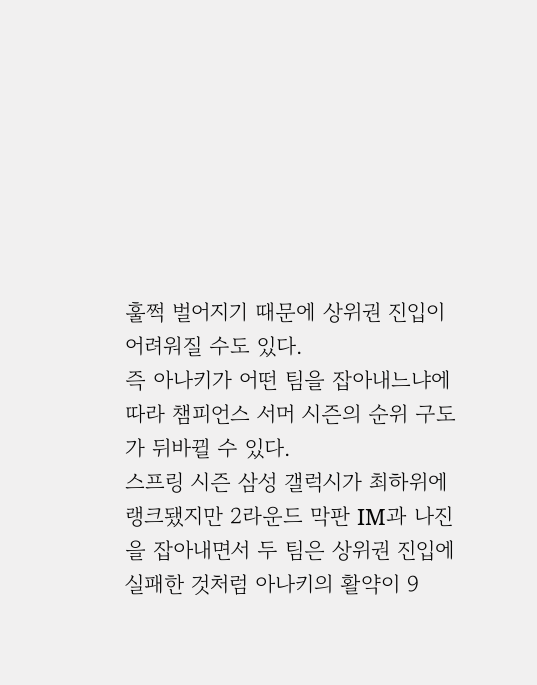훌쩍 벌어지기 때문에 상위권 진입이 어려워질 수도 있다.
즉 아나키가 어떤 팀을 잡아내느냐에 따라 챔피언스 서머 시즌의 순위 구도가 뒤바뀔 수 있다.
스프링 시즌 삼성 갤럭시가 최하위에 랭크됐지만 2라운드 막판 IM과 나진을 잡아내면서 두 팀은 상위권 진입에 실패한 것처럼 아나키의 활약이 9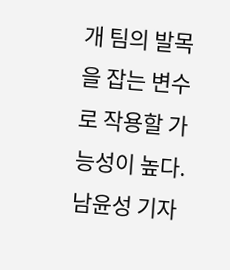개 팀의 발목을 잡는 변수로 작용할 가능성이 높다.
남윤성 기자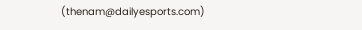(thenam@dailyesports.com)